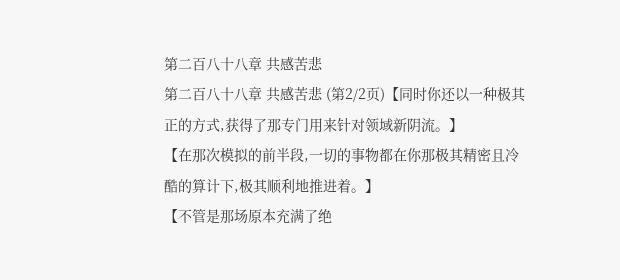第二百八十八章 共感苦悲
第二百八十八章 共感苦悲 (第2/2页)【同时你还以一种极其正的方式,获得了那专门用来针对领域新阴流。】
【在那次模拟的前半段,一切的事物都在你那极其精密且冷酷的算计下,极其顺利地推进着。】
【不管是那场原本充满了绝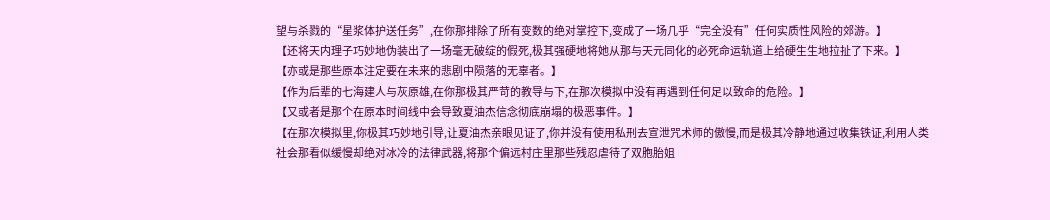望与杀戮的“星浆体护送任务”,在你那排除了所有变数的绝对掌控下,变成了一场几乎“完全没有”任何实质性风险的郊游。】
【还将天内理子巧妙地伪装出了一场毫无破绽的假死,极其强硬地将她从那与天元同化的必死命运轨道上给硬生生地拉扯了下来。】
【亦或是那些原本注定要在未来的悲剧中陨落的无辜者。】
【作为后辈的七海建人与灰原雄,在你那极其严苛的教导与下,在那次模拟中没有再遇到任何足以致命的危险。】
【又或者是那个在原本时间线中会导致夏油杰信念彻底崩塌的极恶事件。】
【在那次模拟里,你极其巧妙地引导,让夏油杰亲眼见证了,你并没有使用私刑去宣泄咒术师的傲慢,而是极其冷静地通过收集铁证,利用人类社会那看似缓慢却绝对冰冷的法律武器,将那个偏远村庄里那些残忍虐待了双胞胎姐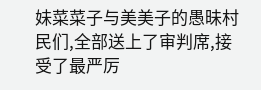妹菜菜子与美美子的愚昧村民们,全部送上了审判席,接受了最严厉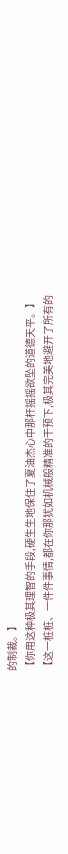的制裁。】
【你用这种极其理智的手段,硬生生地保住了夏油杰心中那杆摇摇欲坠的道德天平。】
【这一桩桩、一件件事情,都在你那犹如机械般精准的干预下,极其完美地避开了所有的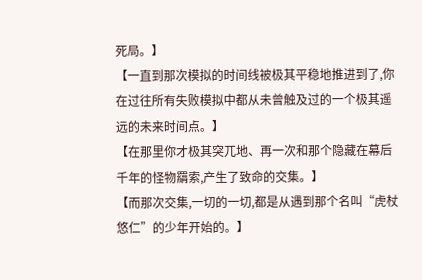死局。】
【一直到那次模拟的时间线被极其平稳地推进到了,你在过往所有失败模拟中都从未曾触及过的一个极其遥远的未来时间点。】
【在那里你才极其突兀地、再一次和那个隐藏在幕后千年的怪物羂索,产生了致命的交集。】
【而那次交集,一切的一切,都是从遇到那个名叫“虎杖悠仁”的少年开始的。】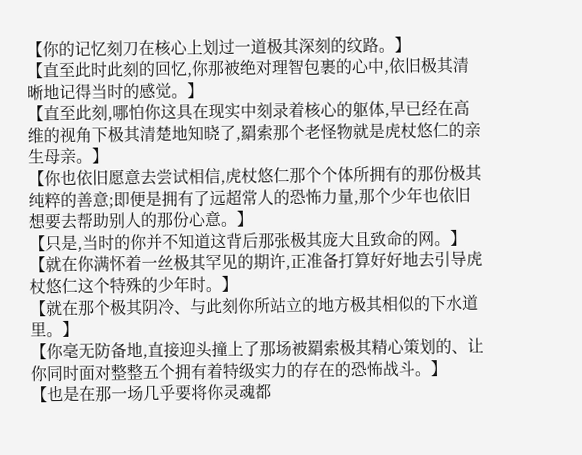【你的记忆刻刀在核心上划过一道极其深刻的纹路。】
【直至此时此刻的回忆,你那被绝对理智包裹的心中,依旧极其清晰地记得当时的感觉。】
【直至此刻,哪怕你这具在现实中刻录着核心的躯体,早已经在高维的视角下极其清楚地知晓了,羂索那个老怪物就是虎杖悠仁的亲生母亲。】
【你也依旧愿意去尝试相信,虎杖悠仁那个个体所拥有的那份极其纯粹的善意;即便是拥有了远超常人的恐怖力量,那个少年也依旧想要去帮助别人的那份心意。】
【只是,当时的你并不知道这背后那张极其庞大且致命的网。】
【就在你满怀着一丝极其罕见的期许,正准备打算好好地去引导虎杖悠仁这个特殊的少年时。】
【就在那个极其阴冷、与此刻你所站立的地方极其相似的下水道里。】
【你毫无防备地,直接迎头撞上了那场被羂索极其精心策划的、让你同时面对整整五个拥有着特级实力的存在的恐怖战斗。】
【也是在那一场几乎要将你灵魂都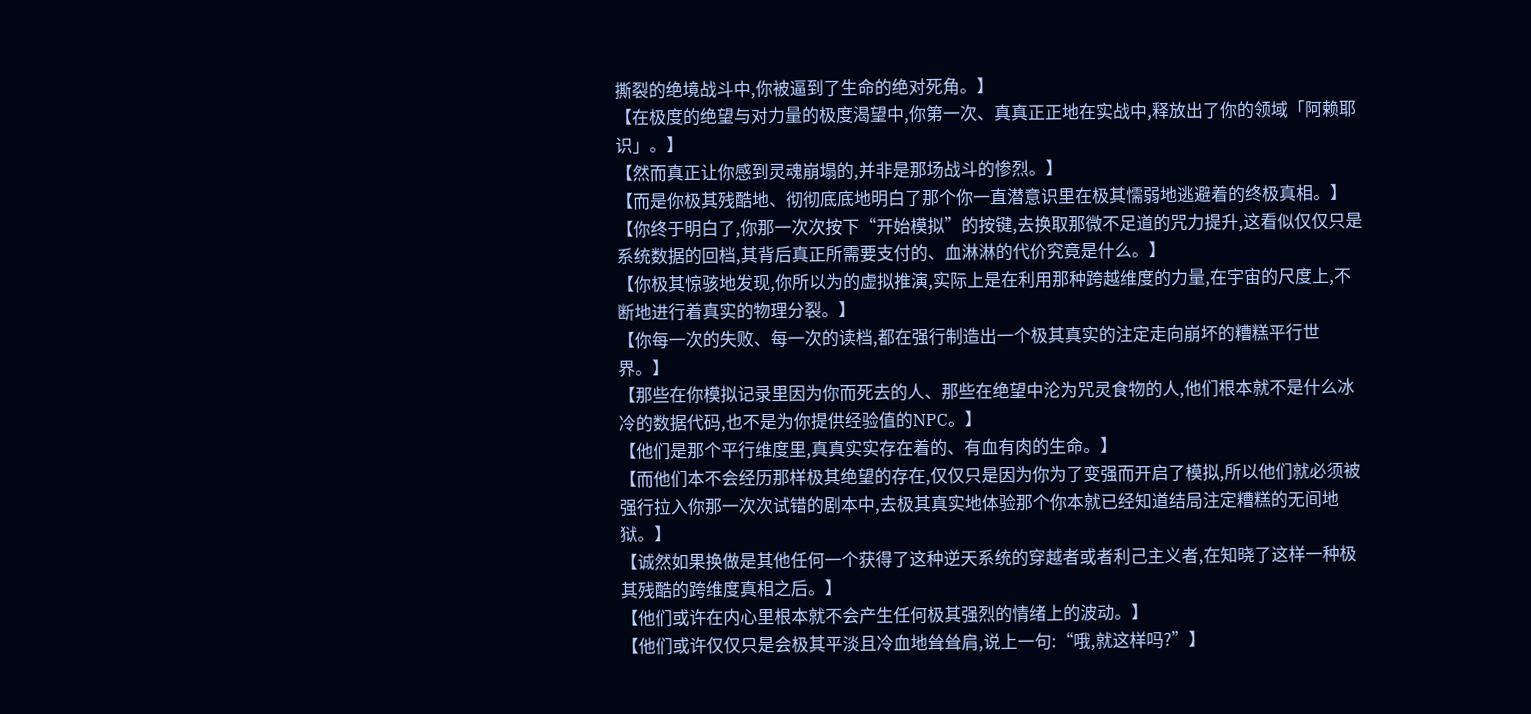撕裂的绝境战斗中,你被逼到了生命的绝对死角。】
【在极度的绝望与对力量的极度渴望中,你第一次、真真正正地在实战中,释放出了你的领域「阿赖耶识」。】
【然而真正让你感到灵魂崩塌的,并非是那场战斗的惨烈。】
【而是你极其残酷地、彻彻底底地明白了那个你一直潜意识里在极其懦弱地逃避着的终极真相。】
【你终于明白了,你那一次次按下“开始模拟”的按键,去换取那微不足道的咒力提升,这看似仅仅只是系统数据的回档,其背后真正所需要支付的、血淋淋的代价究竟是什么。】
【你极其惊骇地发现,你所以为的虚拟推演,实际上是在利用那种跨越维度的力量,在宇宙的尺度上,不断地进行着真实的物理分裂。】
【你每一次的失败、每一次的读档,都在强行制造出一个极其真实的注定走向崩坏的糟糕平行世界。】
【那些在你模拟记录里因为你而死去的人、那些在绝望中沦为咒灵食物的人,他们根本就不是什么冰冷的数据代码,也不是为你提供经验值的NPC。】
【他们是那个平行维度里,真真实实存在着的、有血有肉的生命。】
【而他们本不会经历那样极其绝望的存在,仅仅只是因为你为了变强而开启了模拟,所以他们就必须被强行拉入你那一次次试错的剧本中,去极其真实地体验那个你本就已经知道结局注定糟糕的无间地狱。】
【诚然如果换做是其他任何一个获得了这种逆天系统的穿越者或者利己主义者,在知晓了这样一种极其残酷的跨维度真相之后。】
【他们或许在内心里根本就不会产生任何极其强烈的情绪上的波动。】
【他们或许仅仅只是会极其平淡且冷血地耸耸肩,说上一句:“哦,就这样吗?”】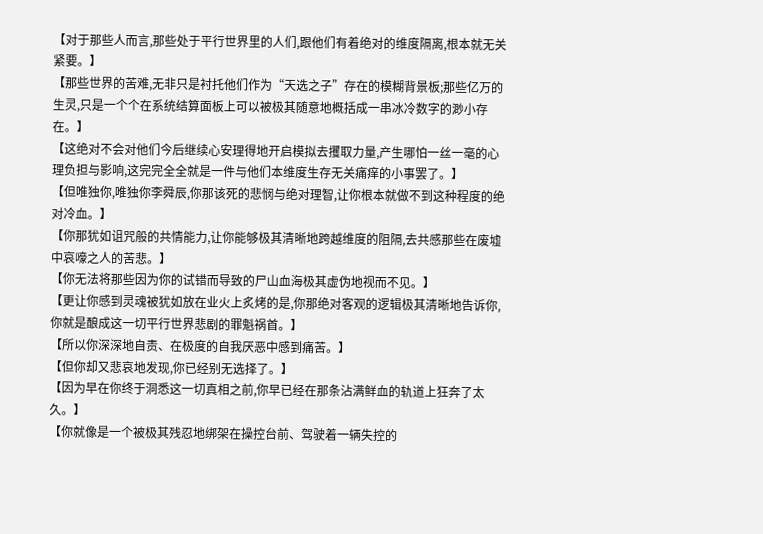【对于那些人而言,那些处于平行世界里的人们,跟他们有着绝对的维度隔离,根本就无关紧要。】
【那些世界的苦难,无非只是衬托他们作为“天选之子”存在的模糊背景板;那些亿万的生灵,只是一个个在系统结算面板上可以被极其随意地概括成一串冰冷数字的渺小存在。】
【这绝对不会对他们今后继续心安理得地开启模拟去攫取力量,产生哪怕一丝一毫的心理负担与影响,这完完全全就是一件与他们本维度生存无关痛痒的小事罢了。】
【但唯独你,唯独你李舜辰,你那该死的悲悯与绝对理智,让你根本就做不到这种程度的绝对冷血。】
【你那犹如诅咒般的共情能力,让你能够极其清晰地跨越维度的阻隔,去共感那些在废墟中哀嚎之人的苦悲。】
【你无法将那些因为你的试错而导致的尸山血海极其虚伪地视而不见。】
【更让你感到灵魂被犹如放在业火上炙烤的是,你那绝对客观的逻辑极其清晰地告诉你,你就是酿成这一切平行世界悲剧的罪魁祸首。】
【所以你深深地自责、在极度的自我厌恶中感到痛苦。】
【但你却又悲哀地发现,你已经别无选择了。】
【因为早在你终于洞悉这一切真相之前,你早已经在那条沾满鲜血的轨道上狂奔了太久。】
【你就像是一个被极其残忍地绑架在操控台前、驾驶着一辆失控的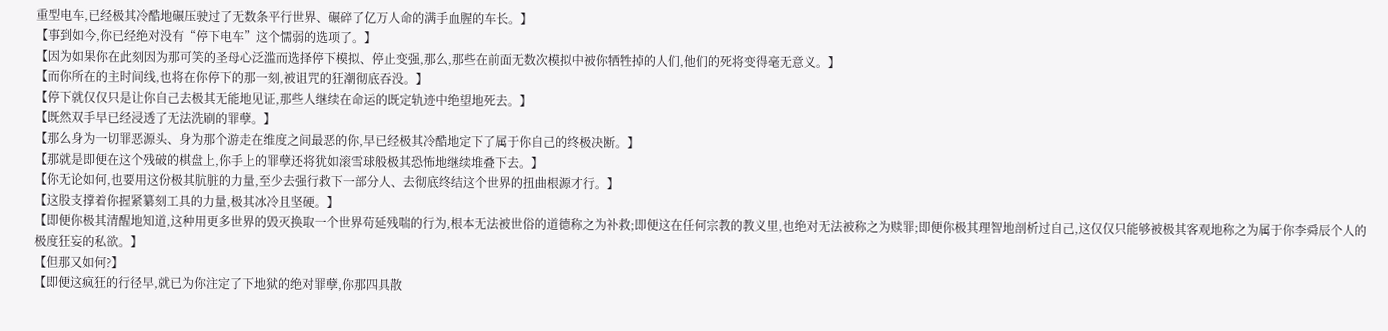重型电车,已经极其冷酷地碾压驶过了无数条平行世界、碾碎了亿万人命的满手血腥的车长。】
【事到如今,你已经绝对没有“停下电车”这个懦弱的选项了。】
【因为如果你在此刻因为那可笑的圣母心泛滥而选择停下模拟、停止变强,那么,那些在前面无数次模拟中被你牺牲掉的人们,他们的死将变得毫无意义。】
【而你所在的主时间线,也将在你停下的那一刻,被诅咒的狂潮彻底吞没。】
【停下就仅仅只是让你自己去极其无能地见证,那些人继续在命运的既定轨迹中绝望地死去。】
【既然双手早已经浸透了无法洗刷的罪孽。】
【那么身为一切罪恶源头、身为那个游走在维度之间最恶的你,早已经极其冷酷地定下了属于你自己的终极决断。】
【那就是即便在这个残破的棋盘上,你手上的罪孽还将犹如滚雪球般极其恐怖地继续堆叠下去。】
【你无论如何,也要用这份极其肮脏的力量,至少去强行救下一部分人、去彻底终结这个世界的扭曲根源才行。】
【这股支撑着你握紧纂刻工具的力量,极其冰冷且坚硬。】
【即便你极其清醒地知道,这种用更多世界的毁灭换取一个世界苟延残喘的行为,根本无法被世俗的道德称之为补救;即便这在任何宗教的教义里,也绝对无法被称之为赎罪;即便你极其理智地剖析过自己,这仅仅只能够被极其客观地称之为属于你李舜辰个人的极度狂妄的私欲。】
【但那又如何?】
【即便这疯狂的行径早,就已为你注定了下地狱的绝对罪孽,你那四具散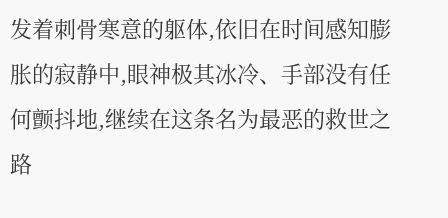发着刺骨寒意的躯体,依旧在时间感知膨胀的寂静中,眼神极其冰冷、手部没有任何颤抖地,继续在这条名为最恶的救世之路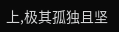上,极其孤独且坚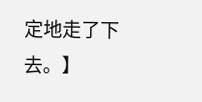定地走了下去。】